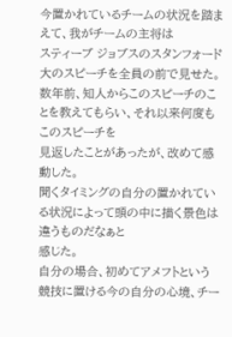今置かれているチームの状況を踏まえて、我がチームの主将は
スティーブ ジョブスのスタンフォード大のスピーチを全員の前で見せた。
数年前、知人からこのスピーチのことを教えてもらい、それ以来何度もこのスピーチを
見返したことがあったが、改めて感動した。
聞くタイミングの自分の置かれている状況によって頭の中に描く景色は違うものだなぁと
感じた。
自分の場合、初めてアメフトという競技に置ける今の自分の心境、チー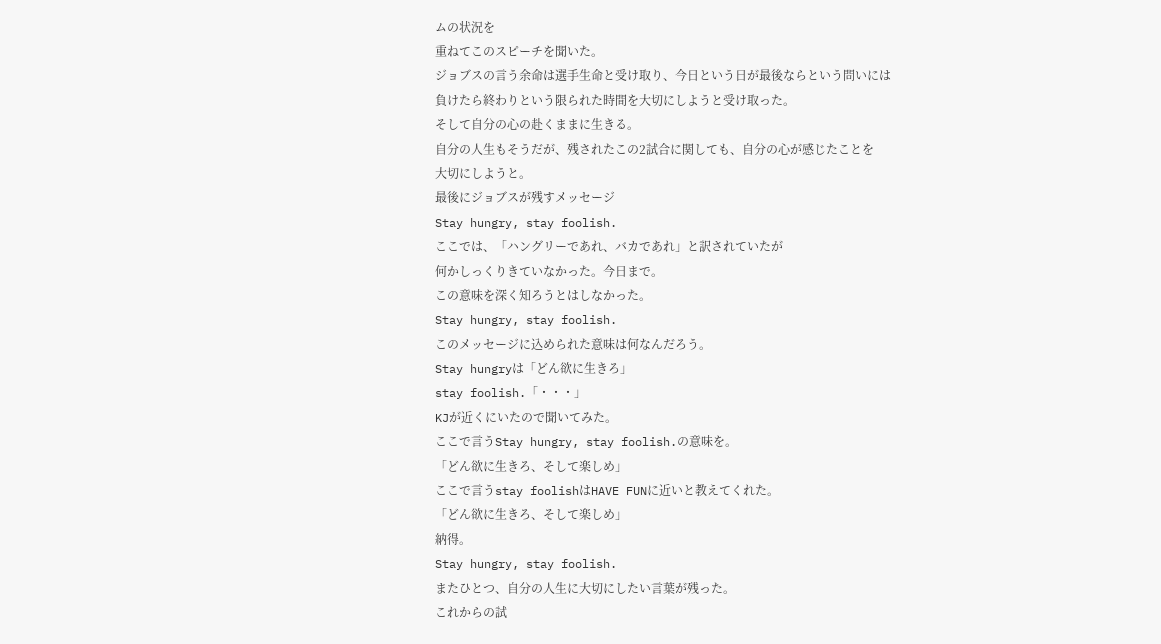ムの状況を
重ねてこのスピーチを聞いた。
ジョブスの言う余命は選手生命と受け取り、今日という日が最後ならという問いには
負けたら終わりという限られた時間を大切にしようと受け取った。
そして自分の心の赴くままに生きる。
自分の人生もそうだが、残されたこの2試合に関しても、自分の心が感じたことを
大切にしようと。
最後にジョブスが残すメッセージ
Stay hungry, stay foolish.
ここでは、「ハングリーであれ、バカであれ」と訳されていたが
何かしっくりきていなかった。今日まで。
この意味を深く知ろうとはしなかった。
Stay hungry, stay foolish.
このメッセージに込められた意味は何なんだろう。
Stay hungryは「どん欲に生きろ」
stay foolish.「・・・」
KJが近くにいたので聞いてみた。
ここで言うStay hungry, stay foolish.の意味を。
「どん欲に生きろ、そして楽しめ」
ここで言うstay foolishはHAVE FUNに近いと教えてくれた。
「どん欲に生きろ、そして楽しめ」
納得。
Stay hungry, stay foolish.
またひとつ、自分の人生に大切にしたい言葉が残った。
これからの試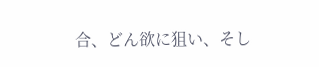合、どん欲に狙い、そし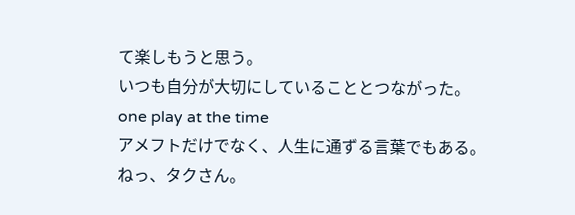て楽しもうと思う。
いつも自分が大切にしていることとつながった。
one play at the time
アメフトだけでなく、人生に通ずる言葉でもある。
ねっ、タクさん。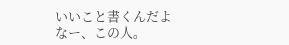いいこと書くんだよなー、この人。